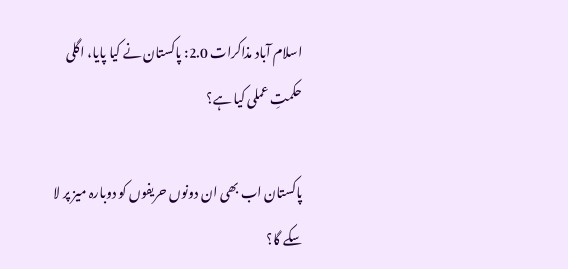اسلام آباد مذاکرات 2.0: پاکستان نے کیا پایا، اگلی حکمتِ عملی کیا ہے؟

پاکستان اب بھی ان دونوں حریفوں کو دوبارہ میز پر لا سکے گا؟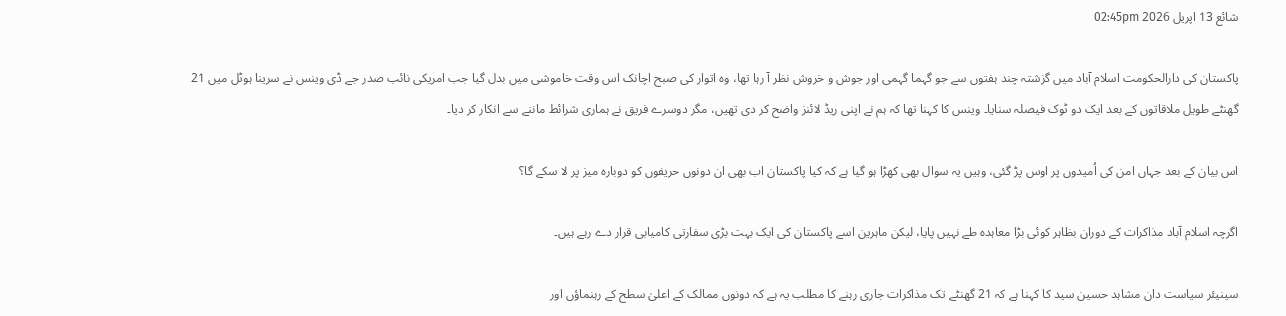شائع 13 اپريل 2026 02:45pm

پاکستان کی دارالحکومت اسلام آباد میں گزشتہ چند ہفتوں سے جو گہما گہمی اور جوش و خروش نظر آ رہا تھا، وہ اتوار کی صبح اچانک اس وقت خاموشی میں بدل گیا جب امریکی نائب صدر جے ڈی وینس نے سرینا ہوٹل میں 21 گھنٹے طویل ملاقاتوں کے بعد ایک دو ٹوک فیصلہ سنایا۔ وینس کا کہنا تھا کہ ہم نے اپنی ریڈ لائنز واضح کر دی تھیں، مگر دوسرے فریق نے ہماری شرائط ماننے سے انکار کر دیا۔

اس بیان کے بعد جہاں امن کی اُمیدوں پر اوس پڑ گئی، وہیں یہ سوال بھی کھڑا ہو گیا ہے کہ کیا پاکستان اب بھی ان دونوں حریفوں کو دوبارہ میز پر لا سکے گا؟

اگرچہ اسلام آباد مذاکرات کے دوران بظاہر کوئی بڑا معاہدہ طے نہیں پایا، لیکن ماہرین اسے پاکستان کی ایک بہت بڑی سفارتی کامیابی قرار دے رہے ہیں۔

سینیئر سیاست دان مشاہد حسین سید کا کہنا ہے کہ 21 گھنٹے تک مذاکرات جاری رہنے کا مطلب یہ ہے کہ دونوں ممالک کے اعلیٰ سطح کے رہنماؤں اور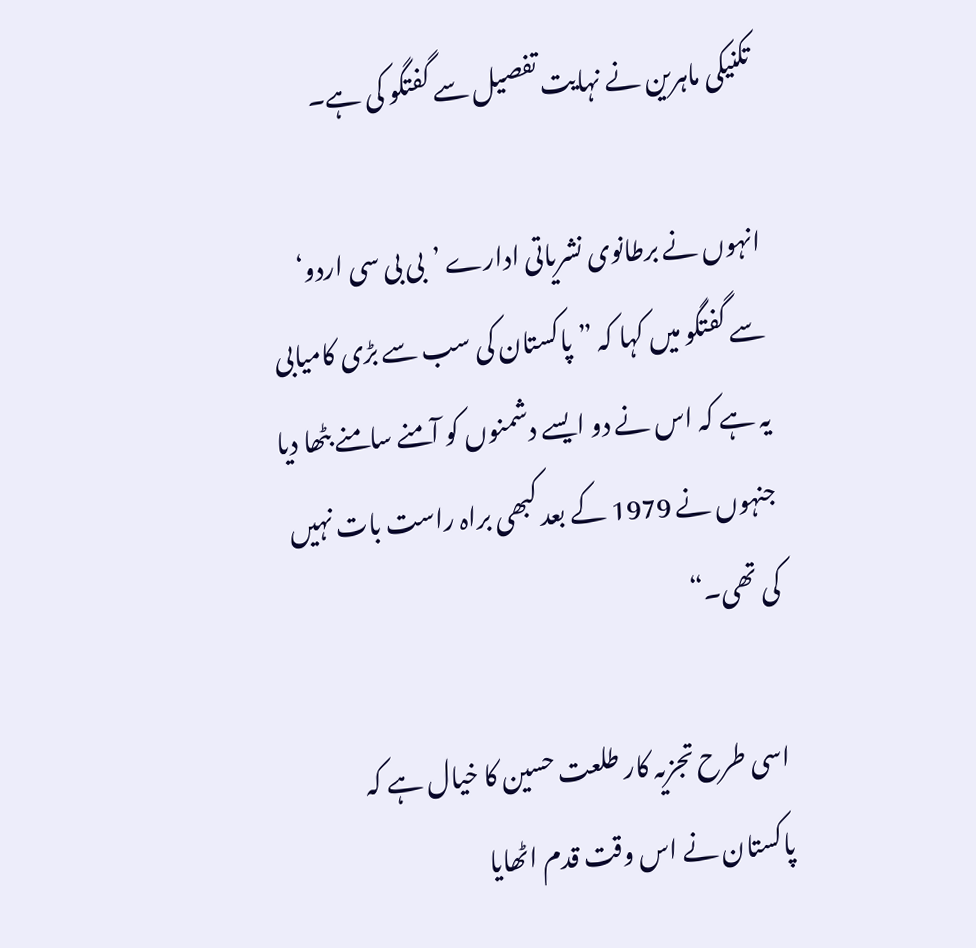تکنیکی ماہرین نے نہایت تفصیل سے گفتگو کی ہے۔

انہوں نے برطانوی نشریاتی ادارے ’بی بی سی اردو‘ سے گفتگو میں کہا کہ ”پاکستان کی سب سے بڑی کامیابی یہ ہے کہ اس نے دو ایسے دشمنوں کو آمنے سامنے بٹھا دیا جنہوں نے 1979 کے بعد کبھی براہ راست بات نہیں کی تھی۔“

اسی طرح تجزیہ کار طلعت حسین کا خیال ہے کہ پاکستان نے اس وقت قدم اٹھایا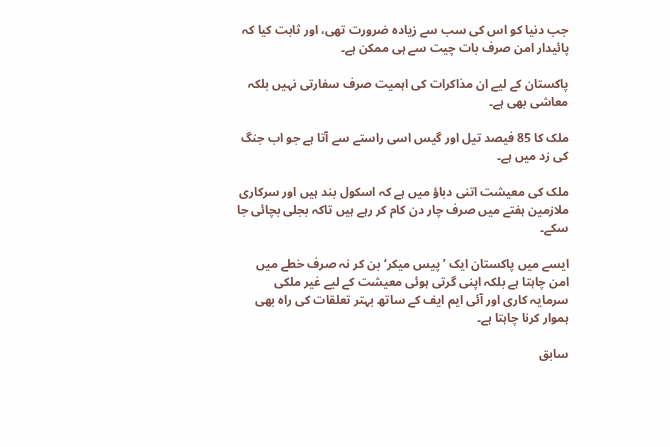جب دنیا کو اس کی سب سے زیادہ ضرورت تھی، اور ثابت کیا کہ پائیدار امن صرف بات چیت سے ہی ممکن ہے۔

پاکستان کے لیے ان مذاکرات کی اہمیت صرف سفارتی نہیں بلکہ معاشی بھی ہے۔

ملک کا 85 فیصد تیل اور گیس اسی راستے سے آتا ہے جو اب جنگ کی زد میں ہے۔

ملک کی معیشت اتنی دباؤ میں ہے کہ اسکول بند ہیں اور سرکاری ملازمین ہفتے میں صرف چار دن کام کر رہے ہیں تاکہ بجلی بچائی جا سکے۔

ایسے میں پاکستان ایک ’پیس میکر‘ بن کر نہ صرف خطے میں امن چاہتا ہے بلکہ اپنی گرتی ہوئی معیشت کے لیے غیر ملکی سرمایہ کاری اور آئی ایم ایف کے ساتھ بہتر تعلقات کی راہ بھی ہموار کرنا چاہتا ہے۔

سابق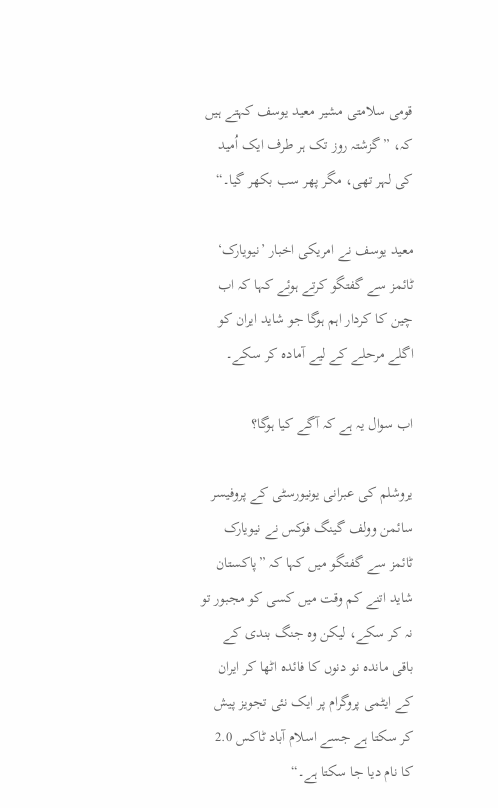قومی سلامتی مشیر معید یوسف کہتے ہیں کہ، ”گزشتہ روز تک ہر طرف ایک اُمید کی لہر تھی، مگر پھر سب بکھر گیا۔“

معید یوسف نے امریکی اخبار ’نیویارک‘ ٹائمز سے گفتگو کرتے ہوئے کہا کہ اب چین کا کردار اہم ہوگا جو شاید ایران کو اگلے مرحلے کے لیے آمادہ کر سکے۔

اب سوال یہ ہے کہ آگے کیا ہوگا؟

یروشلم کی عبرانی یونیورسٹی کے پروفیسر سائمن وولف گینگ فوکس نے نیویارک ٹائمز سے گفتگو میں کہا کہ ”پاکستان شاید اتنے کم وقت میں کسی کو مجبور تو نہ کر سکے، لیکن وہ جنگ بندی کے باقی ماندہ نو دنوں کا فائدہ اٹھا کر ایران کے ایٹمی پروگرام پر ایک نئی تجویز پیش کر سکتا ہے جسے اسلام آباد ٹاکس 2.0 کا نام دیا جا سکتا ہے۔“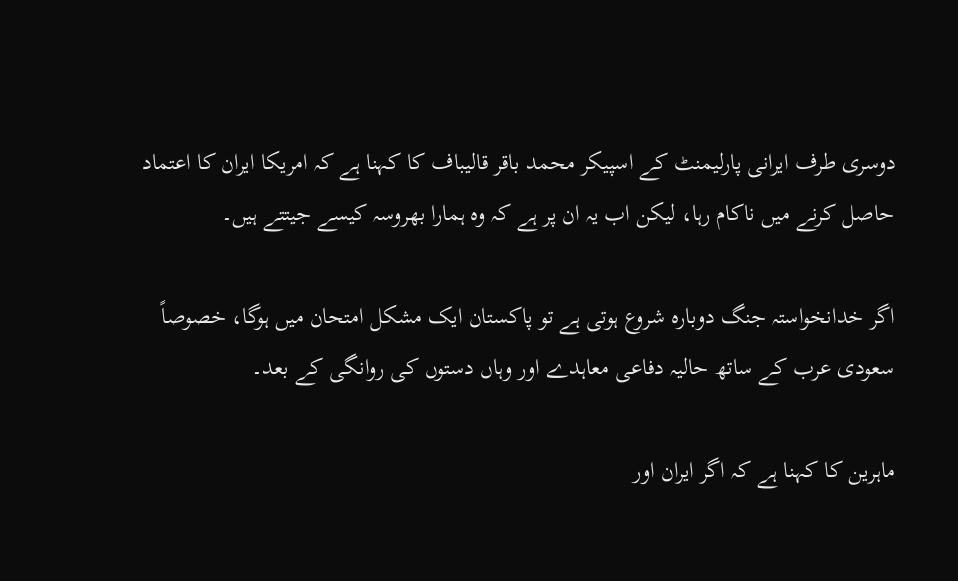دوسری طرف ایرانی پارلیمنٹ کے اسپیکر محمد باقر قالیباف کا کہنا ہے کہ امریکا ایران کا اعتماد حاصل کرنے میں ناکام رہا، لیکن اب یہ ان پر ہے کہ وہ ہمارا بھروسہ کیسے جیتتے ہیں۔

اگر خدانخواستہ جنگ دوبارہ شروع ہوتی ہے تو پاکستان ایک مشکل امتحان میں ہوگا، خصوصاً سعودی عرب کے ساتھ حالیہ دفاعی معاہدے اور وہاں دستوں کی روانگی کے بعد۔

ماہرین کا کہنا ہے کہ اگر ایران اور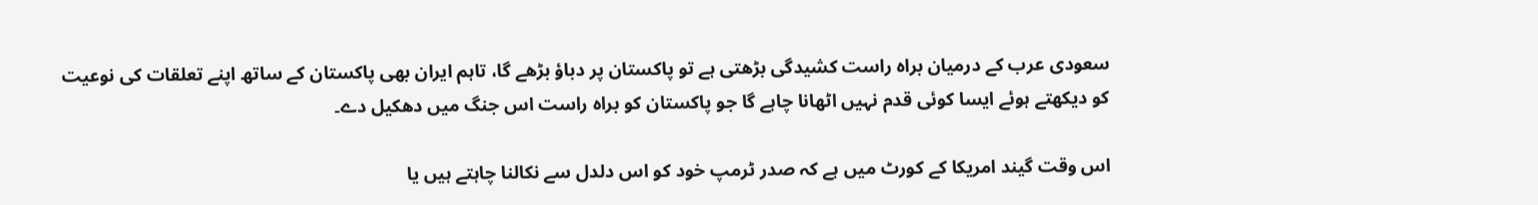سعودی عرب کے درمیان براہ راست کشیدگی بڑھتی ہے تو پاکستان پر دباؤ بڑھے گا، تاہم ایران بھی پاکستان کے ساتھ اپنے تعلقات کی نوعیت کو دیکھتے ہوئے ایسا کوئی قدم نہیں اٹھانا چاہے گا جو پاکستان کو براہ راست اس جنگ میں دھکیل دے۔

اس وقت گیند امریکا کے کورٹ میں ہے کہ صدر ٹرمپ خود کو اس دلدل سے نکالنا چاہتے ہیں یا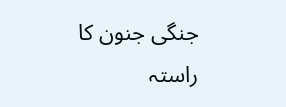جنگی جنون کا راستہ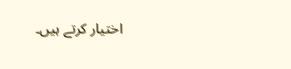اختیار کرتے ہیں۔